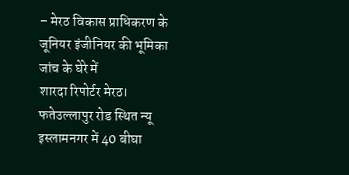– मेरठ विकास प्राधिकरण के जूनियर इंजीनियर की भूमिका जांच के घेरे में
शारदा रिपोर्टर मेरठ। फतेउल्लापुर रोड स्थित न्यू इस्लामनगर में 40 बीघा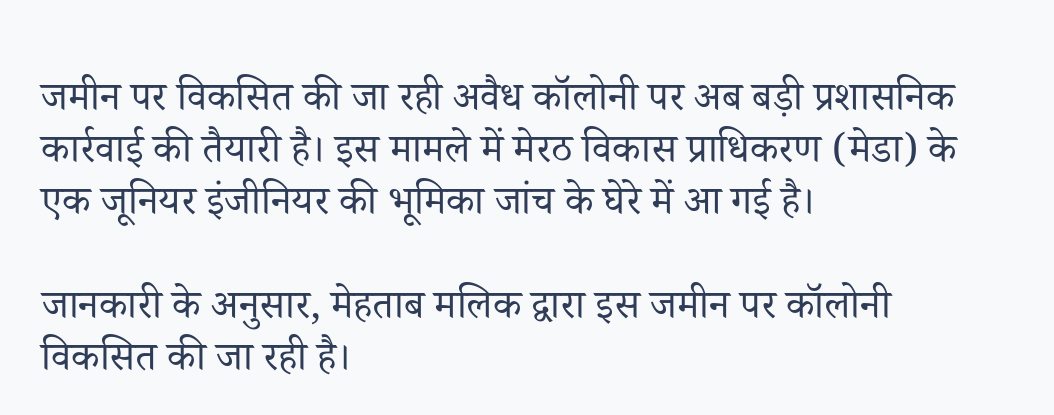जमीन पर विकसित की जा रही अवैध कॉलोनी पर अब बड़ी प्रशासनिक कार्रवाई की तैयारी है। इस मामले में मेरठ विकास प्राधिकरण (मेडा) के एक जूनियर इंजीनियर की भूमिका जांच के घेरे में आ गई है।

जानकारी के अनुसार, मेहताब मलिक द्वारा इस जमीन पर कॉलोनी विकसित की जा रही है।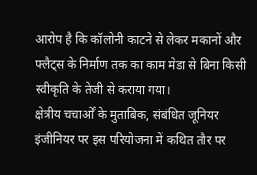आरोप है कि कॉलोनी काटने से लेकर मकानों और फ्लैट्स के निर्माण तक का काम मेडा से बिना किसी स्वीकृति के तेजी से कराया गया।
क्षेत्रीय चचार्ओं के मुताबिक, संबंधित जूनियर इंजीनियर पर इस परियोजना में कथित तौर पर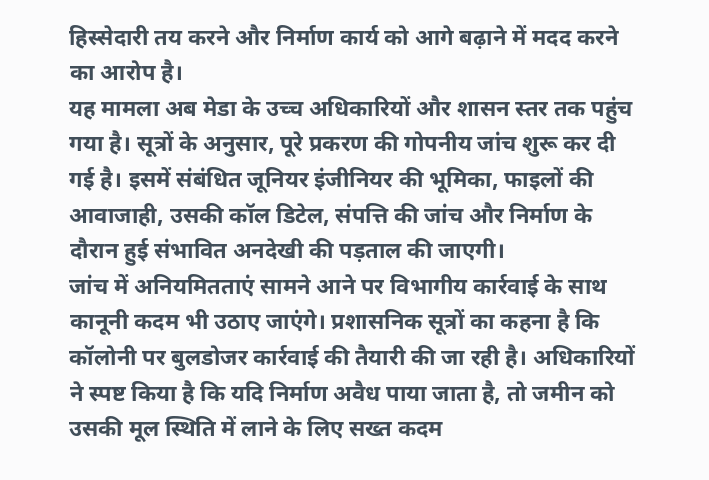हिस्सेदारी तय करने और निर्माण कार्य को आगे बढ़ाने में मदद करने का आरोप है।
यह मामला अब मेडा के उच्च अधिकारियों और शासन स्तर तक पहुंच गया है। सूत्रों के अनुसार, पूरे प्रकरण की गोपनीय जांच शुरू कर दी गई है। इसमें संबंधित जूनियर इंजीनियर की भूमिका, फाइलों की आवाजाही, उसकी कॉल डिटेल, संपत्ति की जांच और निर्माण के दौरान हुई संभावित अनदेखी की पड़ताल की जाएगी।
जांच में अनियमितताएं सामने आने पर विभागीय कार्रवाई के साथ कानूनी कदम भी उठाए जाएंगे। प्रशासनिक सूत्रों का कहना है कि कॉलोनी पर बुलडोजर कार्रवाई की तैयारी की जा रही है। अधिकारियों ने स्पष्ट किया है कि यदि निर्माण अवैध पाया जाता है, तो जमीन को उसकी मूल स्थिति में लाने के लिए सख्त कदम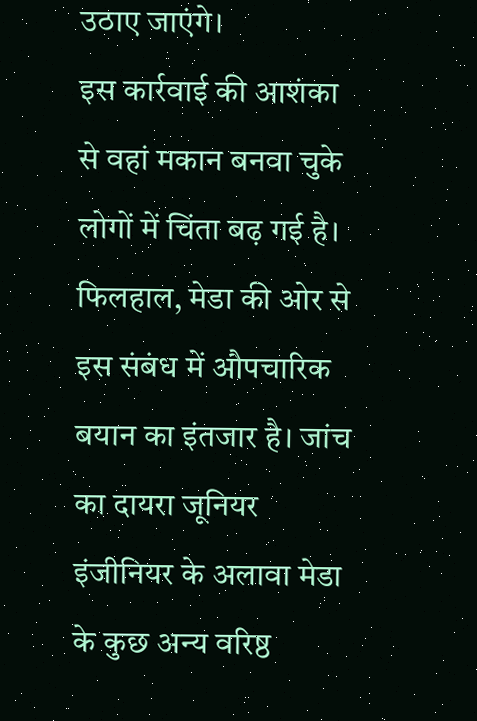उठाए जाएंगे।
इस कार्रवाई की आशंका से वहां मकान बनवा चुके लोगों में चिंता बढ़ गई है। फिलहाल, मेडा की ओर से इस संबंध में औपचारिक बयान का इंतजार है। जांच का दायरा जूनियर इंजीनियर के अलावा मेडा के कुछ अन्य वरिष्ठ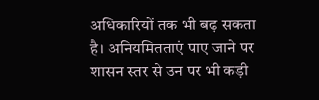अधिकारियों तक भी बढ़ सकता है। अनियमितताएं पाए जाने पर शासन स्तर से उन पर भी कड़ी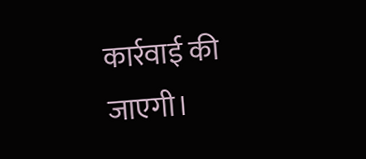कार्रवाई की जाएगी।